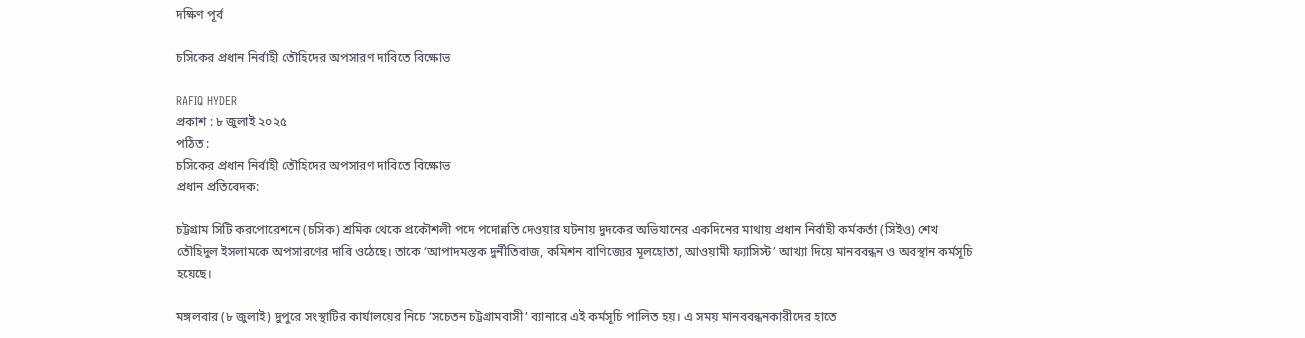দক্ষিণ পূর্ব

চসিকের প্রধান নির্বাহী তৌহিদের অপসারণ দাবিতে বিক্ষোভ

RAFIQ HYDER
প্রকাশ : ৮ জুলাই ২০২৫
পঠিত :
চসিকের প্রধান নির্বাহী তৌহিদের অপসারণ দাবিতে বিক্ষোভ
প্রধান প্রতিবেদক:

চট্টগ্রাম সিটি করপোরেশনে (চসিক) শ্রমিক থেকে প্রকৌশলী পদে পদোন্নতি দেওয়ার ঘটনায় দুদকের অভিযানের একদিনের মাথায় প্রধান নির্বাহী কর্মকর্তা (সিইও) শেখ তৌহিদুল ইসলামকে অপসারণের দাবি ওঠেছে। তাকে ‘আপাদমস্তক দুর্নীতিবাজ, কমিশন বাণিজ্যের মূলহোতা, আওয়ামী ফ্যাসিস্ট’ আখ্যা দিয়ে মানববন্ধন ও অবস্থান কর্মসূচি হয়েছে।

মঙ্গলবার (৮ জুলাই) দুপুরে সংস্থাটির কার্যালয়ের নিচে ‘সচেতন চট্টগ্রামবাসী’ ব্যানারে এই কর্মসূচি পালিত হয়। এ সময় মানববন্ধনকারীদের হাতে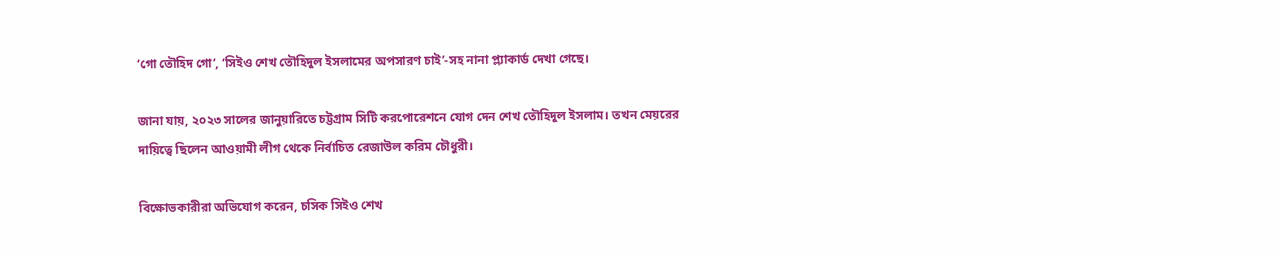‘গো তৌহিদ গো’, ‘সিইও শেখ তৌহিদুল ইসলামের অপসারণ চাই’-সহ নানা প্ল্যাকার্ড দেখা গেছে।

জানা যায়, ২০২৩ সালের জানুয়ারিতে চট্টগ্রাম সিটি করপোরেশনে যোগ দেন শেখ তৌহিদুল ইসলাম। তখন মেয়রের দায়িত্বে ছিলেন আওয়ামী লীগ থেকে নির্বাচিত রেজাউল করিম চৌধুরী।

বিক্ষোভকারীরা অভিযোগ করেন, চসিক সিইও শেখ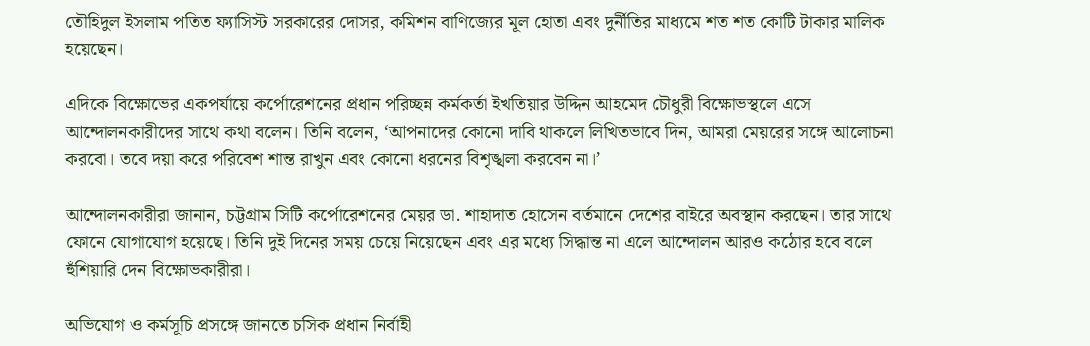তৌহিদুল ইসলাম পতিত ফ্যাসিস্ট সরকারের দোসর, কমিশন বাণিজ্যের মূল হোতা এবং দুর্নীতির মাধ্যমে শত শত কোটি টাকার মালিক হয়েছেন।

এদিকে বিক্ষোভের একপর্যায়ে কর্পোরেশনের প্রধান পরিচ্ছন্ন কর্মকর্তা ইখতিয়ার উদ্দিন আহমেদ চৌধুরী বিক্ষোভস্থলে এসে আন্দোলনকারীদের সাথে কথা বলেন। তিনি বলেন, ‘আপনাদের কোনো দাবি থাকলে লিখিতভাবে দিন, আমরা মেয়রের সঙ্গে আলোচনা করবো। তবে দয়া করে পরিবেশ শান্ত রাখুন এবং কোনো ধরনের বিশৃঙ্খলা করবেন না।’

আন্দোলনকারীরা জানান, চট্টগ্রাম সিটি কর্পোরেশনের মেয়র ডা. শাহাদাত হোসেন বর্তমানে দেশের বাইরে অবস্থান করছেন। তার সাথে ফোনে যোগাযোগ হয়েছে। তিনি দুই দিনের সময় চেয়ে নিয়েছেন এবং এর মধ্যে সিদ্ধান্ত না এলে আন্দোলন আরও কঠোর হবে বলে হুঁশিয়ারি দেন বিক্ষোভকারীরা।

অভিযোগ ও কর্মসূচি প্রসঙ্গে জানতে চসিক প্রধান নির্বাহী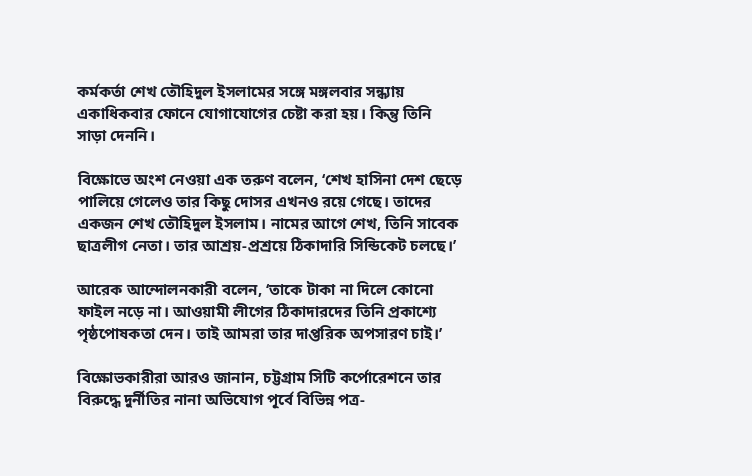কর্মকর্তা শেখ তৌহিদুল ইসলামের সঙ্গে মঙ্গলবার সন্ধ্যায় একাধিকবার ফোনে যোগাযোগের চেষ্টা করা হয়। কিন্তু তিনি সাড়া দেননি।

বিক্ষোভে অংশ নেওয়া এক তরুণ বলেন, ‘শেখ হাসিনা দেশ ছেড়ে পালিয়ে গেলেও তার কিছু দোসর এখনও রয়ে গেছে। তাদের একজন শেখ তৌহিদুল ইসলাম। নামের আগে শেখ, তিনি সাবেক ছাত্রলীগ নেতা। তার আশ্রয়-প্রশ্রয়ে ঠিকাদারি সিন্ডিকেট চলছে।’

আরেক আন্দোলনকারী বলেন, ‘তাকে টাকা না দিলে কোনো ফাইল নড়ে না। আওয়ামী লীগের ঠিকাদারদের তিনি প্রকাশ্যে পৃষ্ঠপোষকতা দেন। তাই আমরা তার দাপ্তরিক অপসারণ চাই।’

বিক্ষোভকারীরা আরও জানান, চট্টগ্রাম সিটি কর্পোরেশনে তার বিরুদ্ধে দুর্নীতির নানা অভিযোগ পূর্বে বিভিন্ন পত্র-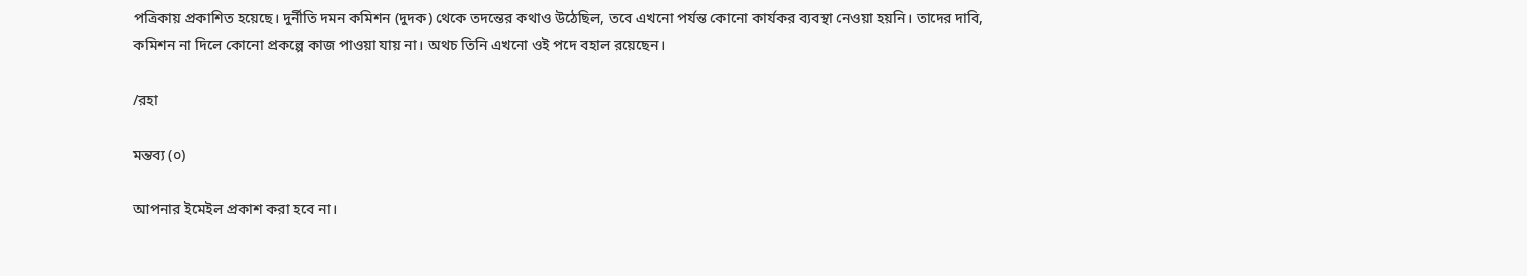পত্রিকায় প্রকাশিত হয়েছে। দুর্নীতি দমন কমিশন (দুদক) থেকে তদন্তের কথাও উঠেছিল, তবে এখনো পর্যন্ত কোনো কার্যকর ব্যবস্থা নেওয়া হয়নি। তাদের দাবি, কমিশন না দিলে কোনো প্রকল্পে কাজ পাওয়া যায় না। অথচ তিনি এখনো ওই পদে বহাল রয়েছেন।

/রহা

মন্তব্য (০)

আপনার ইমেইল প্রকাশ করা হবে না।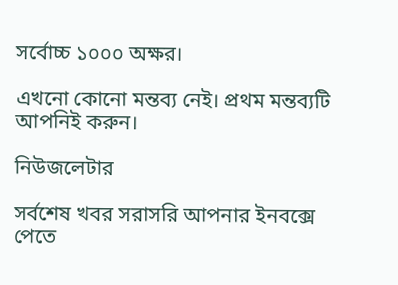সর্বোচ্চ ১০০০ অক্ষর।

এখনো কোনো মন্তব্য নেই। প্রথম মন্তব্যটি আপনিই করুন।

নিউজলেটার

সর্বশেষ খবর সরাসরি আপনার ইনবক্সে পেতে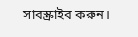সাবস্ক্রাইব করুন।